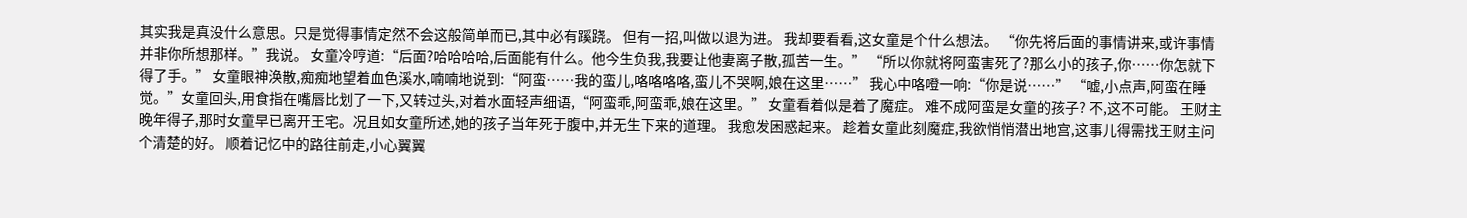其实我是真没什么意思。只是觉得事情定然不会这般简单而已,其中必有蹊跷。 但有一招,叫做以退为进。 我却要看看,这女童是个什么想法。 “你先将后面的事情讲来,或许事情并非你所想那样。”我说。 女童冷哼道:“后面?哈哈哈哈,后面能有什么。他今生负我,我要让他妻离子散,孤苦一生。” “所以你就将阿蛮害死了?那么小的孩子,你……你怎就下得了手。” 女童眼神涣散,痴痴地望着血色溪水,喃喃地说到:“阿蛮……我的蛮儿,咯咯咯咯,蛮儿不哭啊,娘在这里……” 我心中咯噔一响:“你是说……” “嘘,小点声,阿蛮在睡觉。”女童回头,用食指在嘴唇比划了一下,又转过头,对着水面轻声细语,“阿蛮乖,阿蛮乖,娘在这里。” 女童看着似是着了魔症。 难不成阿蛮是女童的孩子? 不,这不可能。 王财主晚年得子,那时女童早已离开王宅。况且如女童所述,她的孩子当年死于腹中,并无生下来的道理。 我愈发困惑起来。 趁着女童此刻魔症,我欲悄悄潜出地宫,这事儿得需找王财主问个清楚的好。 顺着记忆中的路往前走,小心翼翼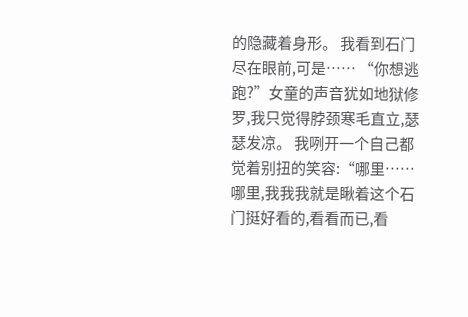的隐藏着身形。 我看到石门尽在眼前,可是…… “你想逃跑?”女童的声音犹如地狱修罗,我只觉得脖颈寒毛直立,瑟瑟发凉。 我咧开一个自己都觉着别扭的笑容:“哪里……哪里,我我我就是瞅着这个石门挺好看的,看看而已,看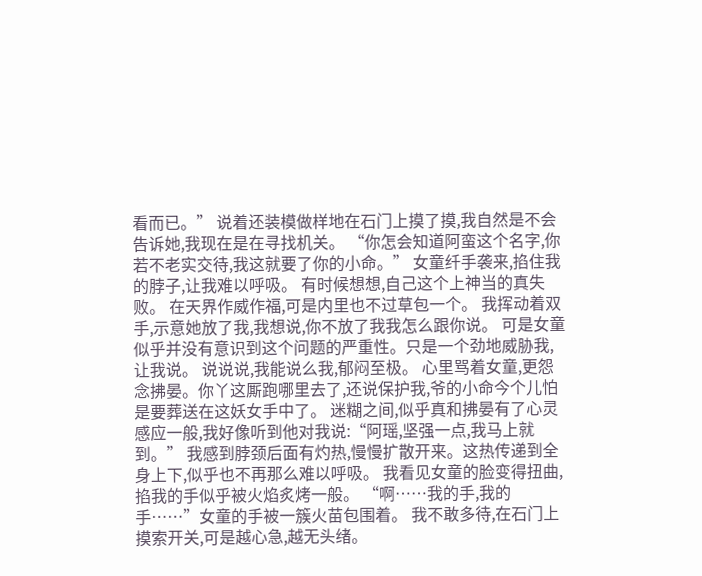看而已。” 说着还装模做样地在石门上摸了摸,我自然是不会告诉她,我现在是在寻找机关。 “你怎会知道阿蛮这个名字,你若不老实交待,我这就要了你的小命。” 女童纤手袭来,掐住我的脖子,让我难以呼吸。 有时候想想,自己这个上神当的真失败。 在天界作威作福,可是内里也不过草包一个。 我挥动着双手,示意她放了我,我想说,你不放了我我怎么跟你说。 可是女童似乎并没有意识到这个问题的严重性。只是一个劲地威胁我,让我说。 说说说,我能说么我,郁闷至极。 心里骂着女童,更怨念拂晏。你丫这厮跑哪里去了,还说保护我,爷的小命今个儿怕是要葬送在这妖女手中了。 迷糊之间,似乎真和拂晏有了心灵感应一般,我好像听到他对我说:“阿瑶,坚强一点,我马上就到。” 我感到脖颈后面有灼热,慢慢扩散开来。这热传递到全身上下,似乎也不再那么难以呼吸。 我看见女童的脸变得扭曲,掐我的手似乎被火焰炙烤一般。 “啊……我的手,我的手……”女童的手被一簇火苗包围着。 我不敢多待,在石门上摸索开关,可是越心急,越无头绪。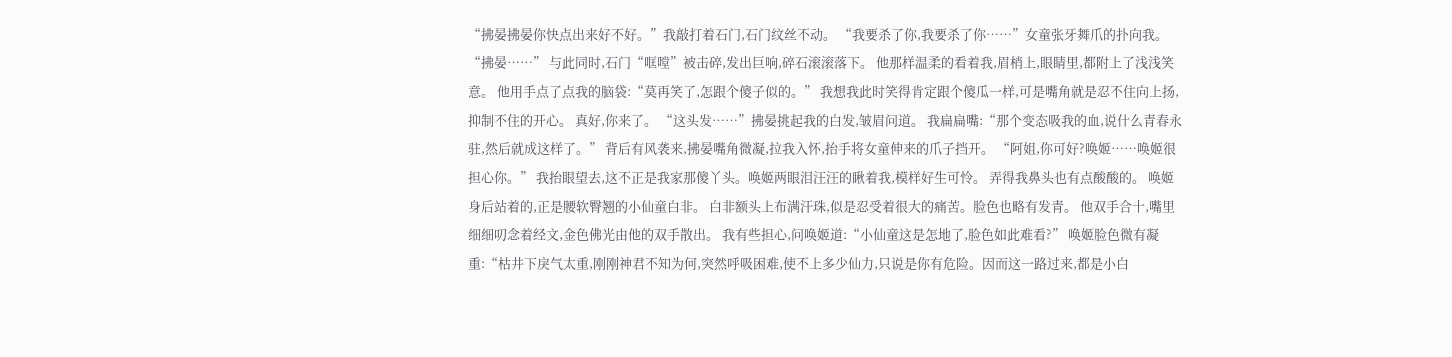“拂晏拂晏你快点出来好不好。”我敲打着石门,石门纹丝不动。 “我要杀了你,我要杀了你……”女童张牙舞爪的扑向我。 “拂晏……” 与此同时,石门“哐嘡”被击碎,发出巨响,碎石滚滚落下。 他那样温柔的看着我,眉梢上,眼睛里,都附上了浅浅笑意。 他用手点了点我的脑袋:“莫再笑了,怎跟个傻子似的。” 我想我此时笑得肯定跟个傻瓜一样,可是嘴角就是忍不住向上扬,抑制不住的开心。 真好,你来了。 “这头发……”拂晏挑起我的白发,皱眉问道。 我扁扁嘴:“那个变态吸我的血,说什么青春永驻,然后就成这样了。” 背后有风袭来,拂晏嘴角微凝,拉我入怀,抬手将女童伸来的爪子挡开。 “阿姐,你可好?唤姬……唤姬很担心你。” 我抬眼望去,这不正是我家那傻丫头。唤姬两眼泪汪汪的瞅着我,模样好生可怜。 弄得我鼻头也有点酸酸的。 唤姬身后站着的,正是腰软臀翘的小仙童白非。 白非额头上布满汗珠,似是忍受着很大的痛苦。脸色也略有发青。 他双手合十,嘴里细细叨念着经文,金色佛光由他的双手散出。 我有些担心,问唤姬道:“小仙童这是怎地了,脸色如此难看?” 唤姬脸色微有凝重:“枯井下戾气太重,刚刚神君不知为何,突然呼吸困难,使不上多少仙力,只说是你有危险。因而这一路过来,都是小白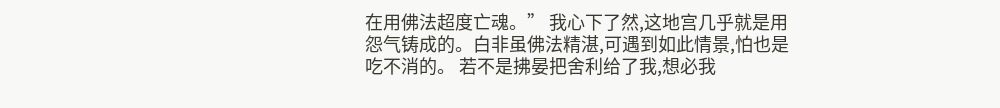在用佛法超度亡魂。” 我心下了然,这地宫几乎就是用怨气铸成的。白非虽佛法精湛,可遇到如此情景,怕也是吃不消的。 若不是拂晏把舍利给了我,想必我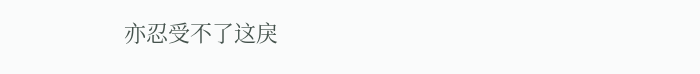亦忍受不了这戾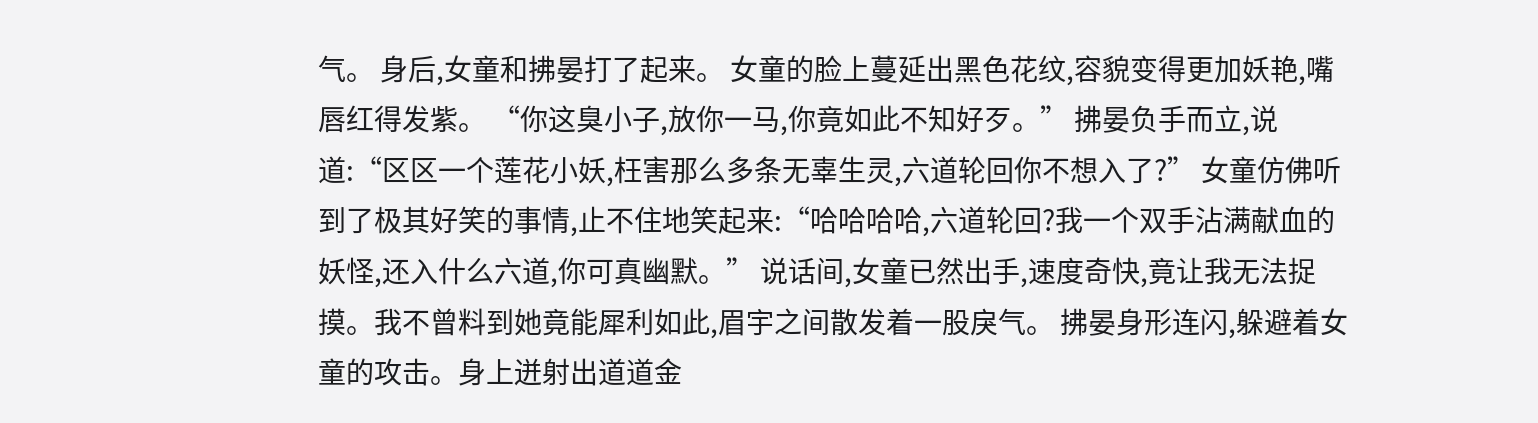气。 身后,女童和拂晏打了起来。 女童的脸上蔓延出黑色花纹,容貌变得更加妖艳,嘴唇红得发紫。 “你这臭小子,放你一马,你竟如此不知好歹。” 拂晏负手而立,说道:“区区一个莲花小妖,枉害那么多条无辜生灵,六道轮回你不想入了?” 女童仿佛听到了极其好笑的事情,止不住地笑起来:“哈哈哈哈,六道轮回?我一个双手沾满献血的妖怪,还入什么六道,你可真幽默。” 说话间,女童已然出手,速度奇快,竟让我无法捉摸。我不曾料到她竟能犀利如此,眉宇之间散发着一股戾气。 拂晏身形连闪,躲避着女童的攻击。身上迸射出道道金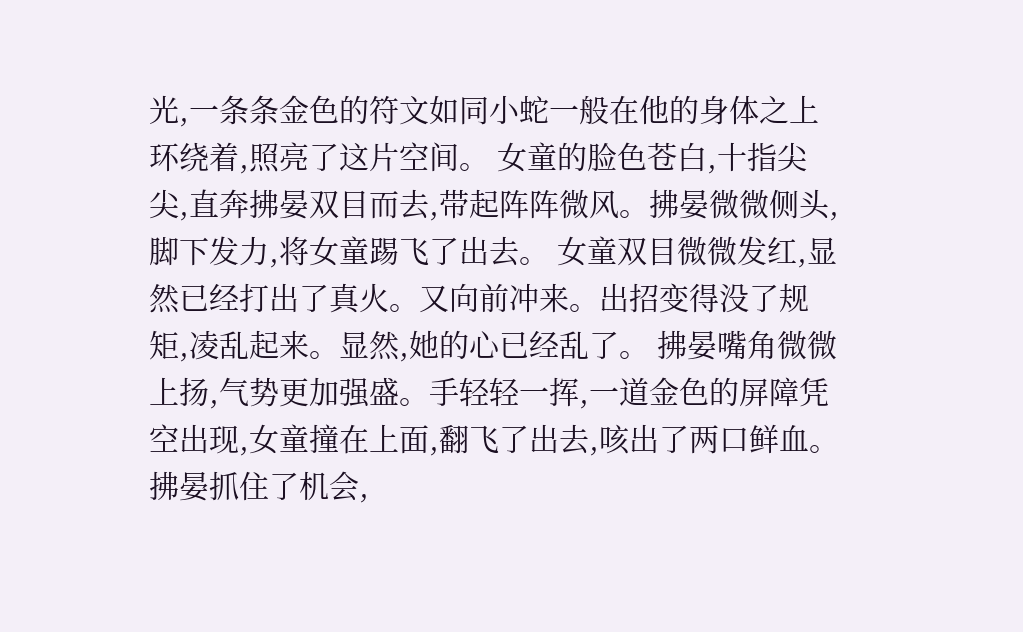光,一条条金色的符文如同小蛇一般在他的身体之上环绕着,照亮了这片空间。 女童的脸色苍白,十指尖尖,直奔拂晏双目而去,带起阵阵微风。拂晏微微侧头,脚下发力,将女童踢飞了出去。 女童双目微微发红,显然已经打出了真火。又向前冲来。出招变得没了规矩,凌乱起来。显然,她的心已经乱了。 拂晏嘴角微微上扬,气势更加强盛。手轻轻一挥,一道金色的屏障凭空出现,女童撞在上面,翻飞了出去,咳出了两口鲜血。 拂晏抓住了机会,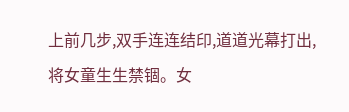上前几步,双手连连结印,道道光幕打出,将女童生生禁锢。女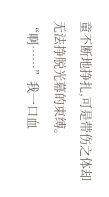童不断地挣扎,可是带伤之体却无法挣脱光幕的束缚。 “啊……”我一口血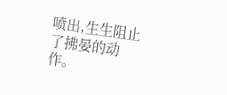喷出,生生阻止了拂晏的动作。